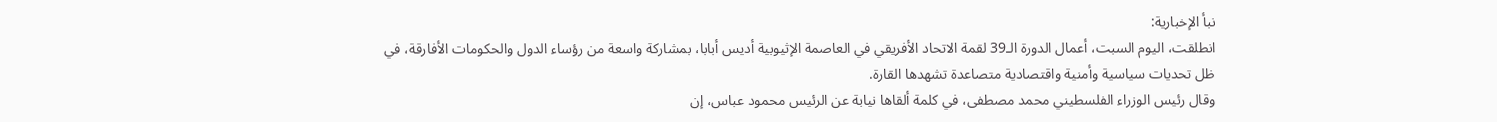نبأ الإخبارية:
انطلقت، اليوم السبت، أعمال الدورة الـ39 لقمة الاتحاد الأفريقي في العاصمة الإثيوبية أديس أبابا، بمشاركة واسعة من رؤساء الدول والحكومات الأفارقة، في ظل تحديات سياسية وأمنية واقتصادية متصاعدة تشهدها القارة.
وقال رئيس الوزراء الفلسطيني محمد مصطفى، في كلمة ألقاها نيابة عن الرئيس محمود عباس، إن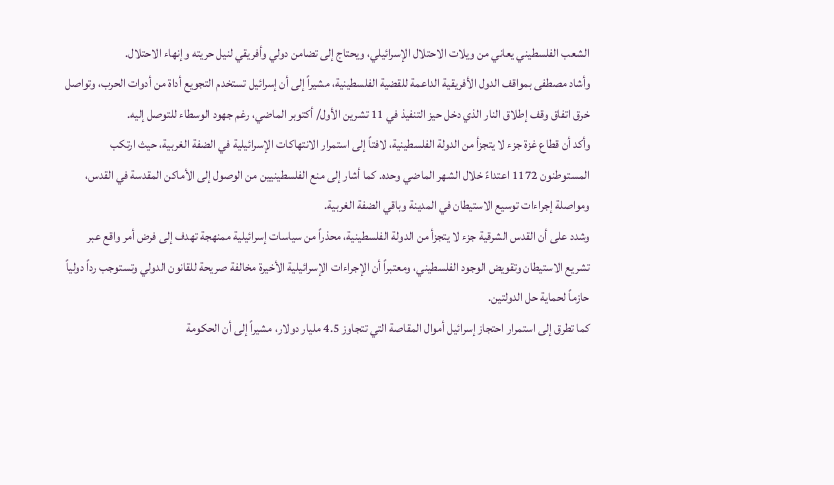الشعب الفلسطيني يعاني من ويلات الاحتلال الإسرائيلي، ويحتاج إلى تضامن دولي وأفريقي لنيل حريته وإنهاء الاحتلال.
وأشاد مصطفى بمواقف الدول الأفريقية الداعمة للقضية الفلسطينية، مشيراً إلى أن إسرائيل تستخدم التجويع أداة من أدوات الحرب، وتواصل خرق اتفاق وقف إطلاق النار الذي دخل حيز التنفيذ في 11 تشرين الأول/ أكتوبر الماضي، رغم جهود الوسطاء للتوصل إليه.
وأكد أن قطاع غزة جزء لا يتجزأ من الدولة الفلسطينية، لافتاً إلى استمرار الانتهاكات الإسرائيلية في الضفة الغربية، حيث ارتكب المستوطنون 1172 اعتداءً خلال الشهر الماضي وحده. كما أشار إلى منع الفلسطينيين من الوصول إلى الأماكن المقدسة في القدس، ومواصلة إجراءات توسيع الاستيطان في المدينة وباقي الضفة الغربية.
وشدد على أن القدس الشرقية جزء لا يتجزأ من الدولة الفلسطينية، محذراً من سياسات إسرائيلية ممنهجة تهدف إلى فرض أمر واقع عبر تشريع الاستيطان وتقويض الوجود الفلسطيني، ومعتبراً أن الإجراءات الإسرائيلية الأخيرة مخالفة صريحة للقانون الدولي وتستوجب رداً دولياً حازماً لحماية حل الدولتين.
كما تطرق إلى استمرار احتجاز إسرائيل أموال المقاصة التي تتجاوز 4.5 مليار دولار، مشيراً إلى أن الحكومة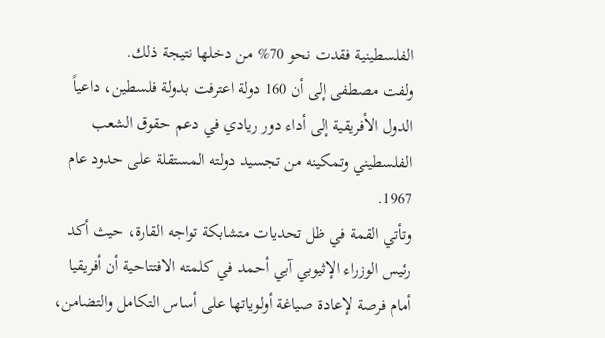الفلسطينية فقدت نحو 70% من دخلها نتيجة ذلك.
ولفت مصطفى إلى أن 160 دولة اعترفت بدولة فلسطين، داعياً الدول الأفريقية إلى أداء دور ريادي في دعم حقوق الشعب الفلسطيني وتمكينه من تجسيد دولته المستقلة على حدود عام 1967.
وتأتي القمة في ظل تحديات متشابكة تواجه القارة، حيث أكد رئيس الوزراء الإثيوبي آبي أحمد في كلمته الافتتاحية أن أفريقيا أمام فرصة لإعادة صياغة أولوياتها على أساس التكامل والتضامن،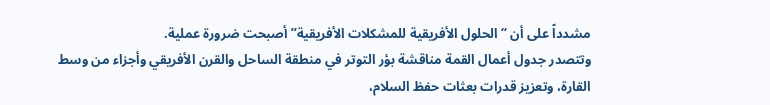مشدداً على أن “الحلول الأفريقية للمشكلات الأفريقية” أصبحت ضرورة عملية.
وتتصدر جدول أعمال القمة مناقشة بؤر التوتر في منطقة الساحل والقرن الأفريقي وأجزاء من وسط القارة، وتعزيز قدرات بعثات حفظ السلام،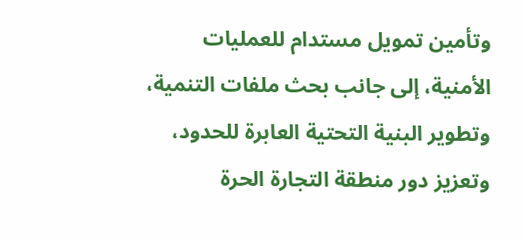وتأمين تمويل مستدام للعمليات الأمنية، إلى جانب بحث ملفات التنمية، وتطوير البنية التحتية العابرة للحدود، وتعزيز دور منطقة التجارة الحرة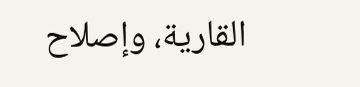القارية، وإصلاح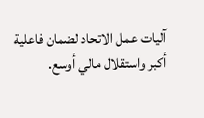آليات عمل الاتحاد لضمان فاعلية أكبر واستقلال مالي أوسع.